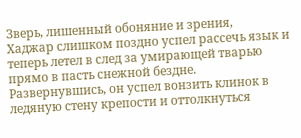Зверь, лишенный обоняние и зрения,
Хаджар слишком поздно успел рассечь язык и теперь летел в след за умирающей тварью прямо в пасть снежной бездне.
Развернувшись, он успел вонзить клинок в ледяную стену крепости и оттолкнуться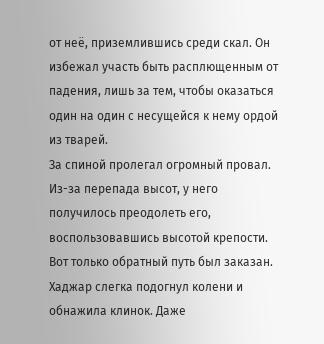от неё, приземлившись среди скал. Он избежал участь быть расплющенным от падения, лишь за тем, чтобы оказаться один на один с несущейся к нему ордой из тварей.
За спиной пролегал огромный провал. Из-за перепада высот, у него получилось преодолеть его, воспользовавшись высотой крепости. Вот только обратный путь был заказан.
Хаджар слегка подогнул колени и обнажила клинок. Даже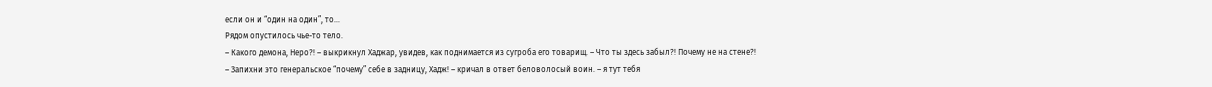если он и “один на один”, то…
Рядом опустилось чье-то тело.
– Какого демона, Неро?! – выкрикнул Хаджар, увидев, как поднимается из сугроба его товарищ. – Что ты здесь забыл?! Почему не на стене?!
– Запихни это генеральское “почему” себе в задницу, Хадж! – кричал в ответ беловолосый воин. – я тут тебя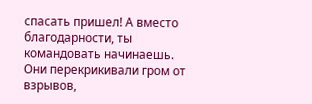спасать пришел! А вместо благодарности, ты командовать начинаешь.
Они перекрикивали гром от взрывов,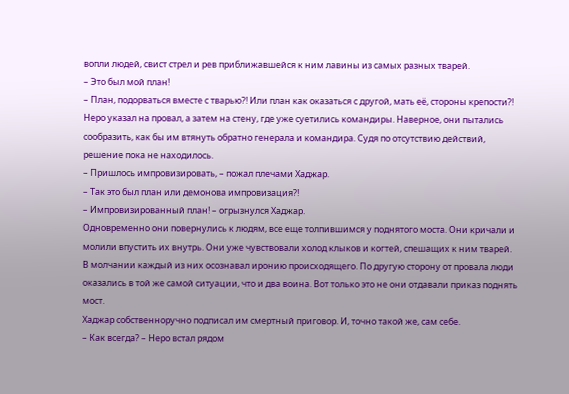вопли людей, свист стрел и рев приближавшейся к ним лавины из самых разных тварей.
– Это был мой план!
– План, подорваться вместе с тварью?! Или план как оказаться с другой, мать её, стороны крепости?!
Неро указал на провал, а затем на стену, где уже суетились командиры. Наверное, они пытались сообразить, как бы им втянуть обратно генерала и командира. Судя по отсутствию действий, решение пока не находилось.
– Пришлось импровизировать, – пожал плечами Хаджар.
– Так это был план или демонова импровизация?!
– Импровизированный план! – огрызнулся Хаджар.
Одновременно они повернулись к людям, все еще толпившимся у поднятого моста. Они кричали и молили впустить их внутрь. Они уже чувствовали холод клыков и когтей, спешащих к ним тварей.
В молчании каждый из них осознавал иронию происходящего. По другую сторону от провала люди оказались в той же самой ситуации, что и два воина. Вот только это не они отдавали приказ поднять мост.
Хаджар собственноручно подписал им смертный приговор. И, точно такой же, сам себе.
– Как всегда? – Неро встал рядом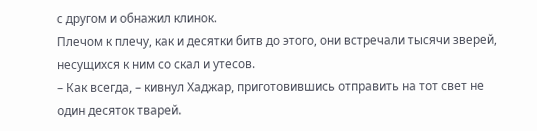с другом и обнажил клинок.
Плечом к плечу, как и десятки битв до этого, они встречали тысячи зверей, несущихся к ним со скал и утесов.
– Как всегда, – кивнул Хаджар, приготовившись отправить на тот свет не один десяток тварей.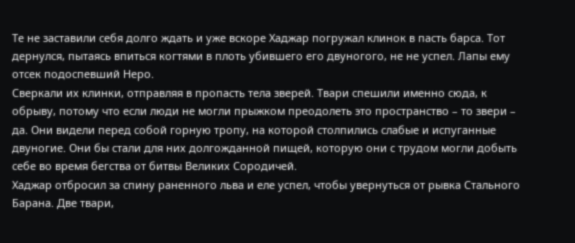Те не заставили себя долго ждать и уже вскоре Хаджар погружал клинок в пасть барса. Тот дернулся, пытаясь впиться когтями в плоть убившего его двуногого, не не успел. Лапы ему отсек подоспевший Неро.
Сверкали их клинки, отправляя в пропасть тела зверей. Твари спешили именно сюда, к обрыву, потому что если люди не могли прыжком преодолеть это пространство – то звери – да. Они видели перед собой горную тропу, на которой столпились слабые и испуганные двуногие. Они бы стали для них долгожданной пищей, которую они с трудом могли добыть себе во время бегства от битвы Великих Сородичей.
Хаджар отбросил за спину раненного льва и еле успел, чтобы увернуться от рывка Стального Барана. Две твари,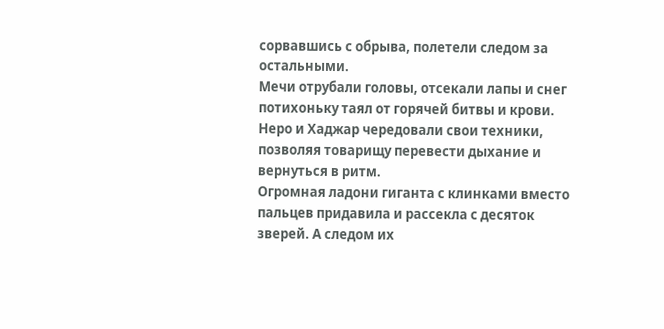сорвавшись с обрыва, полетели следом за остальными.
Мечи отрубали головы, отсекали лапы и снег потихоньку таял от горячей битвы и крови.
Неро и Хаджар чередовали свои техники, позволяя товарищу перевести дыхание и вернуться в ритм.
Огромная ладони гиганта с клинками вместо пальцев придавила и рассекла с десяток зверей. А следом их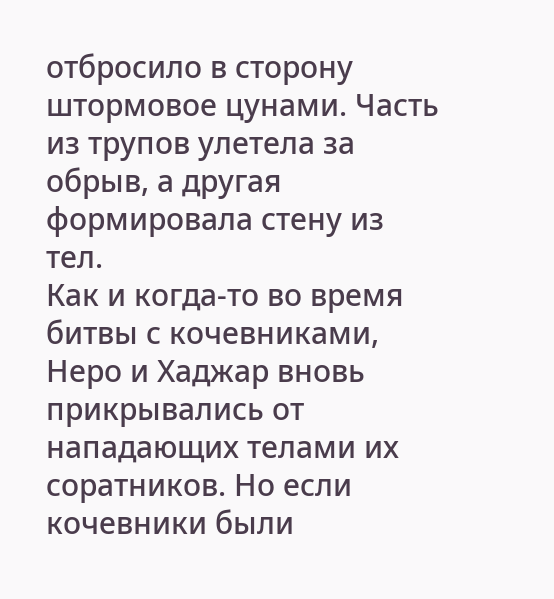отбросило в сторону штормовое цунами. Часть из трупов улетела за обрыв, а другая формировала стену из тел.
Как и когда-то во время битвы с кочевниками, Неро и Хаджар вновь прикрывались от нападающих телами их соратников. Но если кочевники были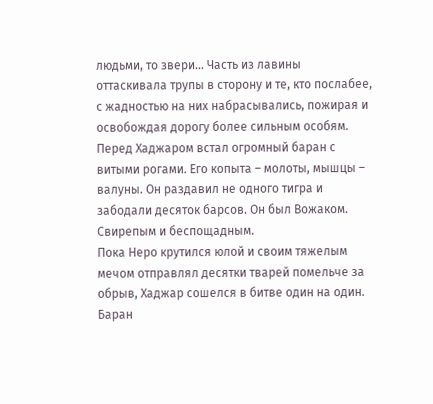людьми, то звери… Часть из лавины оттаскивала трупы в сторону и те, кто послабее, с жадностью на них набрасывались, пожирая и освобождая дорогу более сильным особям.
Перед Хаджаром встал огромный баран с витыми рогами. Его копыта – молоты, мышцы – валуны. Он раздавил не одного тигра и забодали десяток барсов. Он был Вожаком. Свирепым и беспощадным.
Пока Неро крутился юлой и своим тяжелым мечом отправлял десятки тварей помельче за обрыв, Хаджар сошелся в битве один на один.
Баран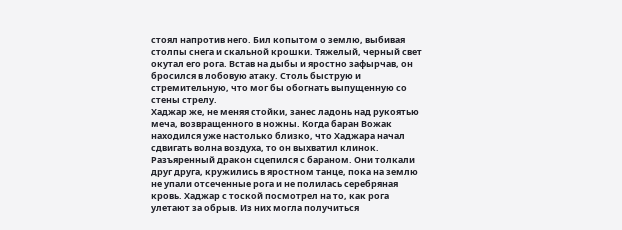стоял напротив него. Бил копытом о землю, выбивая столпы снега и скальной крошки. Тяжелый, черный свет окутал его рога. Встав на дыбы и яростно зафырчав, он бросился в лобовую атаку. Столь быструю и стремительную, что мог бы обогнать выпущенную со стены стрелу.
Хаджар же, не меняя стойки, занес ладонь над рукоятью меча, возвращенного в ножны. Когда баран Вожак находился уже настолько близко, что Хаджара начал сдвигать волна воздуха, то он выхватил клинок.
Разъяренный дракон сцепился с бараном. Они толкали друг друга, кружились в яростном танце, пока на землю не упали отсеченные рога и не полилась серебряная кровь. Хаджар с тоской посмотрел на то, как рога улетают за обрыв. Из них могла получиться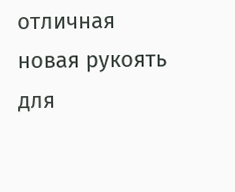отличная новая рукоять для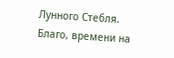Лунного Стебля.
Благо, времени на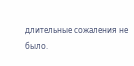длительные сожаления не было.